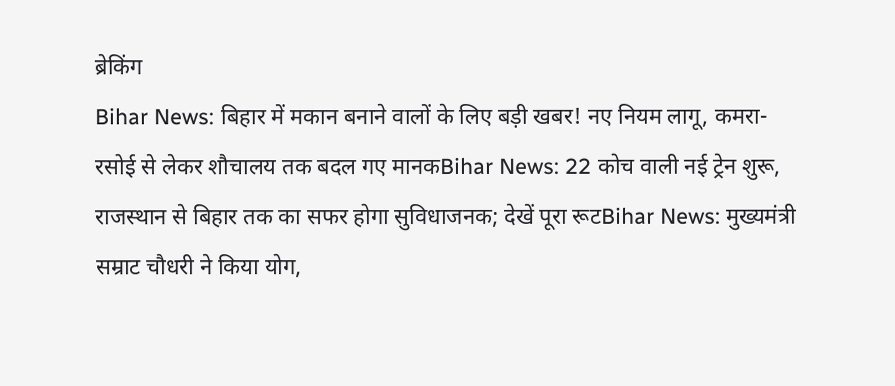ब्रेकिंग
Bihar News: बिहार में मकान बनाने वालों के लिए बड़ी खबर! नए नियम लागू, कमरा-रसोई से लेकर शौचालय तक बदल गए मानकBihar News: 22 कोच वाली नई ट्रेन शुरू, राजस्थान से बिहार तक का सफर होगा सुविधाजनक; देखें पूरा रूटBihar News: मुख्यमंत्री सम्राट चौधरी ने किया योग,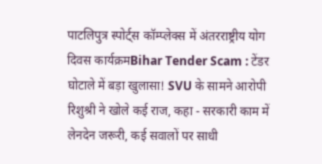पाटलिपुत्र स्पोर्ट्स कॉम्प्लेक्स में अंतरराष्ट्रीय योग दिवस कार्यक्रमBihar Tender Scam : टेंडर घोटाले में बड़ा खुलासा! SVU के सामने आरोपी रिशुश्री ने खोले कई राज, कहा - सरकारी काम में लेनदेन जरूरी, कई सवालों पर साधी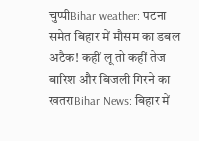चुप्पीBihar weather: पटना समेत बिहार में मौसम का डबल अटैक! कहीं लू तो कहीं तेज बारिश और बिजली गिरने का खतराBihar News: बिहार में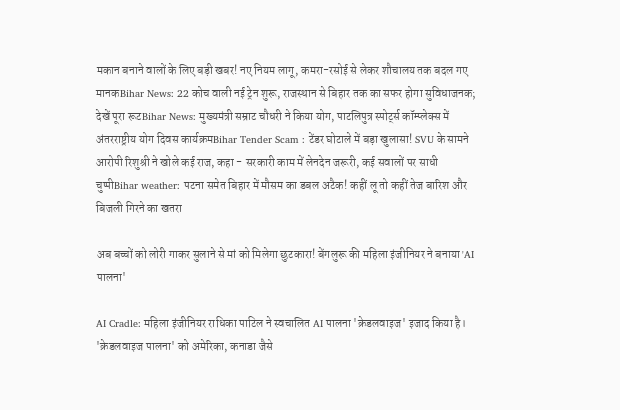मकान बनाने वालों के लिए बड़ी खबर! नए नियम लागू, कमरा-रसोई से लेकर शौचालय तक बदल गए मानकBihar News: 22 कोच वाली नई ट्रेन शुरू, राजस्थान से बिहार तक का सफर होगा सुविधाजनक; देखें पूरा रूटBihar News: मुख्यमंत्री सम्राट चौधरी ने किया योग, पाटलिपुत्र स्पोर्ट्स कॉम्प्लेक्स में अंतरराष्ट्रीय योग दिवस कार्यक्रमBihar Tender Scam : टेंडर घोटाले में बड़ा खुलासा! SVU के सामने आरोपी रिशुश्री ने खोले कई राज, कहा - सरकारी काम में लेनदेन जरूरी, कई सवालों पर साधी चुप्पीBihar weather: पटना समेत बिहार में मौसम का डबल अटैक! कहीं लू तो कहीं तेज बारिश और बिजली गिरने का खतरा

अब बच्चों को लोरी गाकर सुलाने से मां को मिलेगा छुटकारा! बेंगलुरू की महिला इंजीनियर ने बनाया 'AI पालना'

AI Cradle: महिला इंजीनियर राधिका पाटिल ने स्वचालित AI पालना 'क्रेडलवाइज' इजाद किया है। 'क्रेडलवाइज पालना' को अमेरिका, कनाडा जैसे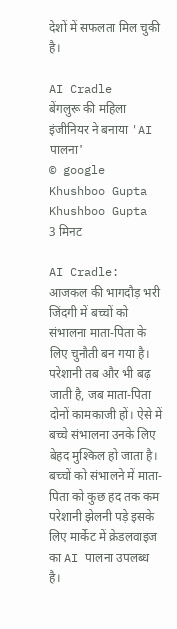देशों में सफलता मिल चुकी है।

AI Cradle
बेंगलुरू की महिला इंजीनियर ने बनाया 'AI पालना'
© google
Khushboo Gupta
Khushboo Gupta
3 मिनट

AI Cradle: आजकल की भागदौड़ भरी जिंदगी में बच्चों को संभालना माता-पिता के लिए चुनौती बन गया है। परेशानी तब और भी बढ़ जाती है, जब माता-पिता दोनों कामकाजी हों। ऐसे में बच्चे संभालना उनके लिए बेहद मुश्किल हो जाता है। बच्चों को संभालने में माता-पिता को कुछ हद तक कम परेशानी झेलनी पड़े इसके लिए मार्केट में क्रेडलवाइज का AI पालना उपलब्ध है।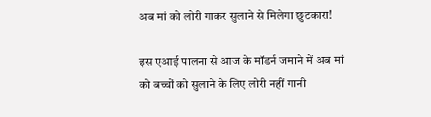अब मां को लोरी गाकर सुलाने से मिलेगा छुटकारा!

इस एआई पालना से आज के मॉडर्न जमाने में अब मां को बच्चों को सुलाने के लिए लोरी नहीं गानी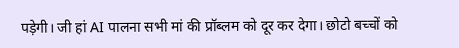पड़ेगी। जी हां AI पालना सभी मां की प्रॉब्लम को दूर कर देगा। छोटो बच्चों को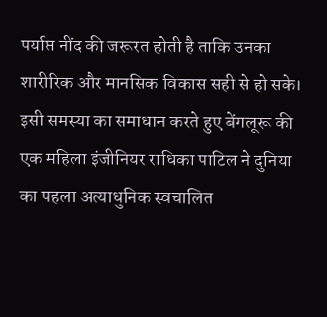पर्याप्त नींद की जरूरत होती है ताकि उनका शारीरिक और मानसिक विकास सही से हो सके। इसी समस्या का समाधान करते हुए बेंगलूरू की एक महिला इंजीनियर राधिका पाटिल ने दुनिया का पहला अत्याधुनिक स्वचालित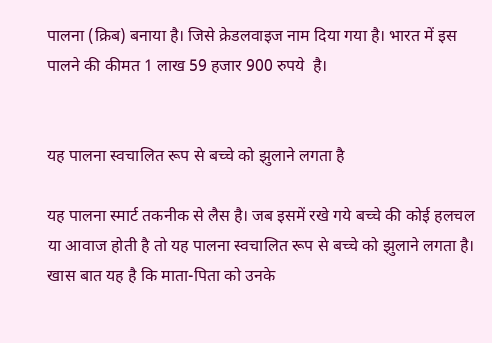पालना (क्रिब) बनाया है। जिसे क्रेडलवाइज नाम दिया गया है। भारत में इस पालने की कीमत 1 लाख 59 हजार 900 रुपये  है।


यह पालना स्वचालित रूप से बच्चे को झुलाने लगता है

यह पालना स्मार्ट तकनीक से लैस है। जब इसमें रखे गये बच्चे की कोई हलचल या आवाज होती है तो यह पालना स्वचालित रूप से बच्चे को झुलाने लगता है। खास बात यह है कि माता-पिता को उनके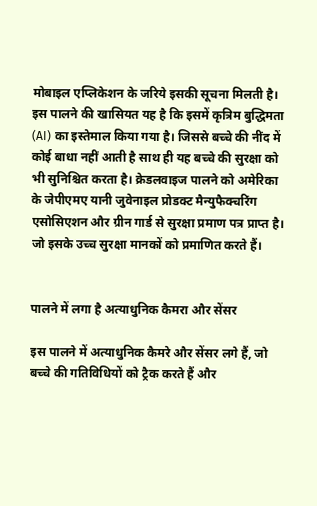मोबाइल एप्लिकेशन के जरिये इसकी सूचना मिलती है। इस पालने की खासियत यह है कि इसमें कृत्रिम बुद्धिमता (AI) का इस्तेमाल किया गया है। जिससे बच्चे की नींद में कोई बाधा नहीं आती है साथ ही यह बच्चे की सुरक्षा को भी सुनिश्चित करता है। क्रेडलवाइज पालने को अमेरिका के जेपीएमए यानी जुवेनाइल प्रोडक्ट मैन्युफैक्चरिंग एसोसिएशन और ग्रीन गार्ड से सुरक्षा प्रमाण पत्र प्राप्त है। जो इसके उच्च सुरक्षा मानकों को प्रमाणित करते हैं।


पालने में लगा है अत्याधुनिक कैमरा और सेंसर

इस पालने में अत्याधुनिक कैमरे और सेंसर लगे हैं, जो बच्चे की गतिविधियों को ट्रैक करते हैं और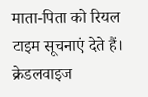माता-पिता को रियल टाइम सूचनाएं देते हैं। क्रेडलवाइज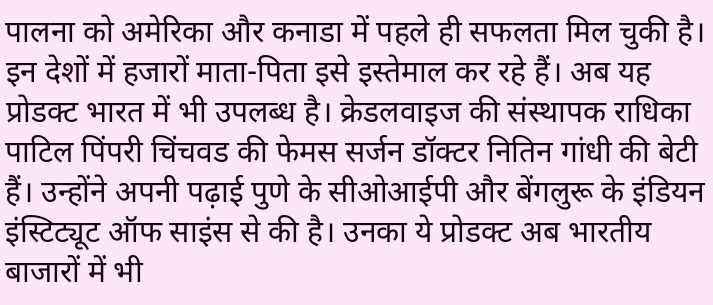पालना को अमेरिका और कनाडा में पहले ही सफलता मिल चुकी है। इन देशों में हजारों माता-पिता इसे इस्तेमाल कर रहे हैं। अब यह प्रोडक्ट भारत में भी उपलब्ध है। क्रेडलवाइज की संस्थापक राधिका पाटिल पिंपरी चिंचवड की फेमस सर्जन डॉक्टर नितिन गांधी की बेटी हैं। उन्होंने अपनी पढ़ाई पुणे के सीओआईपी और बेंगलुरू के इंडियन इंस्टिट्यूट ऑफ साइंस से की है। उनका ये प्रोडक्ट अब भारतीय बाजारों में भी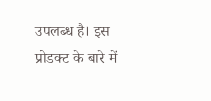उपलब्ध है। इस प्रोडक्ट के बारे में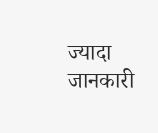ज्यादा जानकारी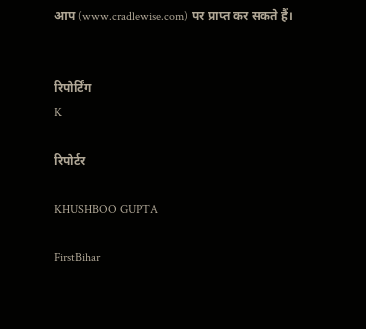आप (www.cradlewise.com) पर प्राप्त कर सकते हैं।


रिपोर्टिंग
K

रिपोर्टर

KHUSHBOO GUPTA

FirstBihar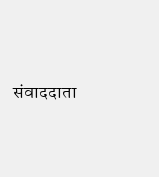संवाददाता